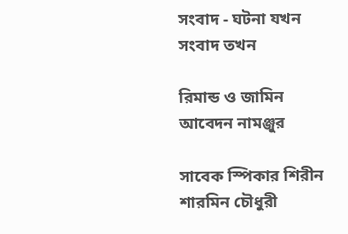সংবাদ - ঘটনা যখন সংবাদ তখন

রিমান্ড ও জামিন আবেদন নামঞ্জুর

সাবেক স্পিকার শিরীন শারমিন চৌধুরী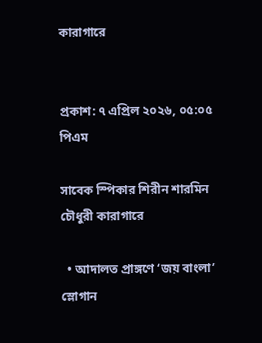কারাগারে


প্রকাশ: ৭ এপ্রিল ২০২৬, ০৫:০৫ পিএম

সাবেক স্পিকার শিরীন শারমিন চৌধুরী কারাগারে

  • আদালত প্রাঙ্গণে ‘জয় বাংলা’ স্লোগান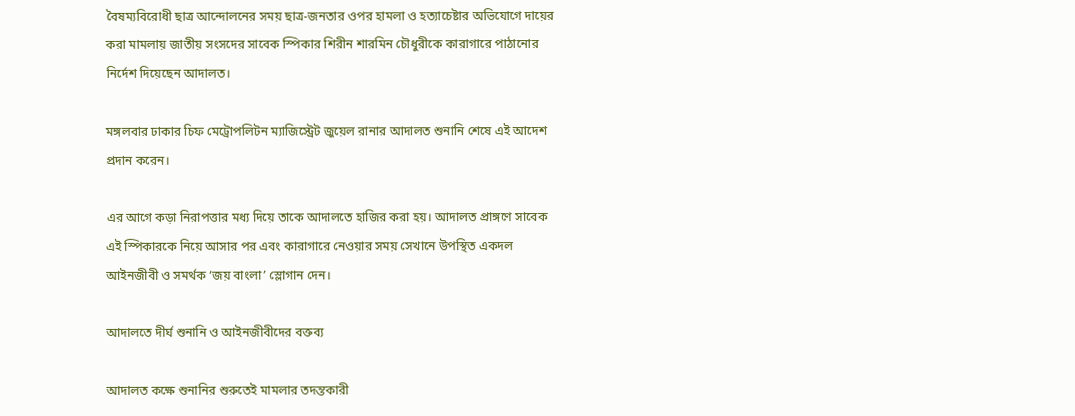বৈষম্যবিরোধী ছাত্র আন্দোলনের সময় ছাত্র-জনতার ওপর হামলা ও হত্যাচেষ্টার অভিযোগে দায়ের করা মামলায় জাতীয় সংসদের সাবেক স্পিকার শিরীন শারমিন চৌধুরীকে কারাগারে পাঠানোর নির্দেশ দিয়েছেন আদালত।

মঙ্গলবার ঢাকার চিফ মেট্রোপলিটন ম্যাজিস্ট্রেট জুয়েল রানার আদালত শুনানি শেষে এই আদেশ প্রদান করেন।

এর আগে কড়া নিরাপত্তার মধ্য দিয়ে তাকে আদালতে হাজির করা হয়। আদালত প্রাঙ্গণে সাবেক এই স্পিকারকে নিয়ে আসার পর এবং কারাগারে নেওয়ার সময় সেখানে উপস্থিত একদল আইনজীবী ও সমর্থক ‘জয় বাংলা’ স্লোগান দেন।

আদালতে দীর্ঘ শুনানি ও আইনজীবীদের বক্তব্য

আদালত কক্ষে শুনানির শুরুতেই মামলার তদন্তকারী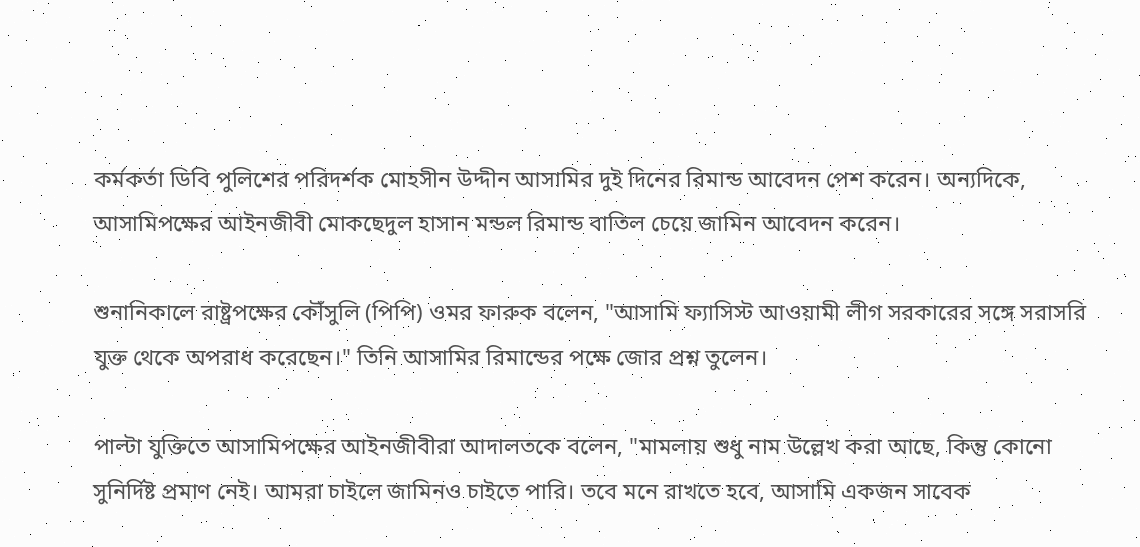কর্মকর্তা ডিবি পুলিশের পরিদর্শক মোহসীন উদ্দীন আসামির দুই দিনের রিমান্ড আবেদন পেশ করেন। অন্যদিকে, আসামিপক্ষের আইনজীবী মোকছেদুল হাসান মন্ডল রিমান্ড বাতিল চেয়ে জামিন আবেদন করেন।

শুনানিকালে রাষ্ট্রপক্ষের কৌঁসুলি (পিপি) ওমর ফারুক বলেন, "আসামি ফ্যাসিস্ট আওয়ামী লীগ সরকারের সঙ্গে সরাসরি যুক্ত থেকে অপরাধ করেছেন।" তিনি আসামির রিমান্ডের পক্ষে জোর প্রশ্ন তুলেন।

পাল্টা যুক্তিতে আসামিপক্ষের আইনজীবীরা আদালতকে বলেন, "মামলায় শুধু নাম উল্লেখ করা আছে, কিন্তু কোনো সুনির্দিষ্ট প্রমাণ নেই। আমরা চাইলে জামিনও চাইতে পারি। তবে মনে রাখতে হবে, আসামি একজন সাবেক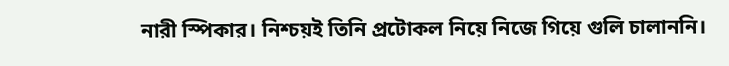নারী স্পিকার। নিশ্চয়ই তিনি প্রটোকল নিয়ে নিজে গিয়ে গুলি চালাননি।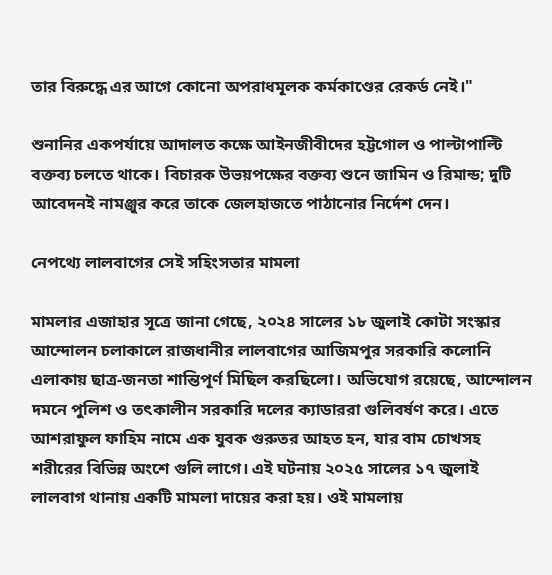তার বিরুদ্ধে এর আগে কোনো অপরাধমূলক কর্মকাণ্ডের রেকর্ড নেই।"

শুনানির একপর্যায়ে আদালত কক্ষে আইনজীবীদের হট্টগোল ও পাল্টাপাল্টি বক্তব্য চলতে থাকে। বিচারক উভয়পক্ষের বক্তব্য শুনে জামিন ও রিমান্ড; দুটি আবেদনই নামঞ্জুর করে তাকে জেলহাজতে পাঠানোর নির্দেশ দেন।

নেপথ্যে লালবাগের সেই সহিংসতার মামলা

মামলার এজাহার সূত্রে জানা গেছে, ২০২৪ সালের ১৮ জুলাই কোটা সংস্কার আন্দোলন চলাকালে রাজধানীর লালবাগের আজিমপুর সরকারি কলোনি এলাকায় ছাত্র-জনতা শান্তিপূর্ণ মিছিল করছিলো। অভিযোগ রয়েছে, আন্দোলন দমনে পুলিশ ও তৎকালীন সরকারি দলের ক্যাডাররা গুলিবর্ষণ করে। এতে আশরাফুল ফাহিম নামে এক যুবক গুরুতর আহত হন, যার বাম চোখসহ শরীরের বিভিন্ন অংশে গুলি লাগে। এই ঘটনায় ২০২৫ সালের ১৭ জুলাই লালবাগ থানায় একটি মামলা দায়ের করা হয়। ওই মামলায়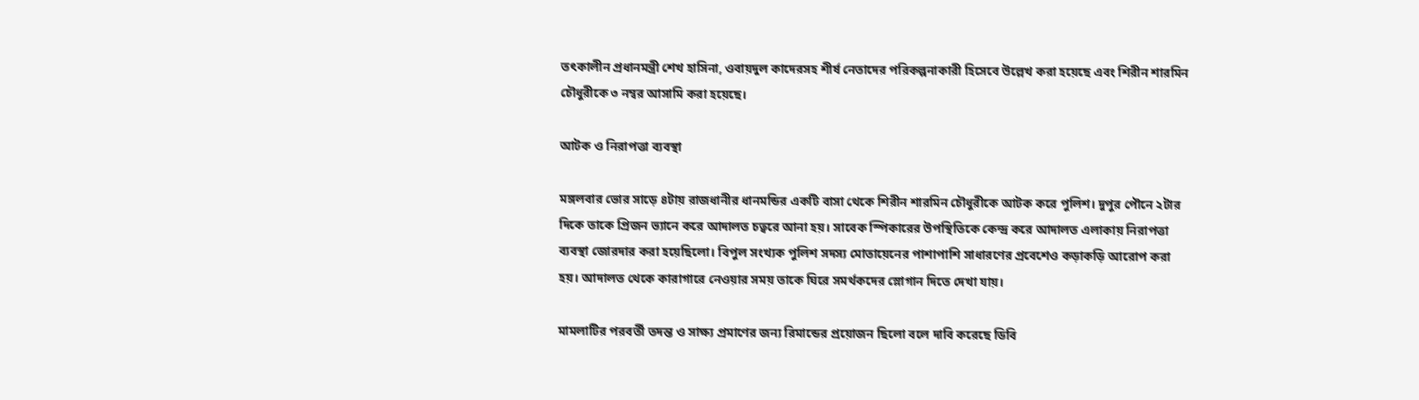তৎকালীন প্রধানমন্ত্রী শেখ হাসিনা, ওবায়দুল কাদেরসহ শীর্ষ নেতাদের পরিকল্পনাকারী হিসেবে উল্লেখ করা হয়েছে এবং শিরীন শারমিন চৌধুরীকে ৩ নম্বর আসামি করা হয়েছে।

আটক ও নিরাপত্তা ব্যবস্থা

মঙ্গলবার ভোর সাড়ে ৪টায় রাজধানীর ধানমন্ডির একটি বাসা থেকে শিরীন শারমিন চৌধুরীকে আটক করে পুলিশ। দুপুর পৌনে ২টার দিকে তাকে প্রিজন ভ্যানে করে আদালত চত্বরে আনা হয়। সাবেক স্পিকারের উপস্থিতিকে কেন্দ্র করে আদালত এলাকায় নিরাপত্তা ব্যবস্থা জোরদার করা হয়েছিলো। বিপুল সংখ্যক পুলিশ সদস্য মোতায়েনের পাশাপাশি সাধারণের প্রবেশেও কড়াকড়ি আরোপ করা হয়। আদালত থেকে কারাগারে নেওয়ার সময় তাকে ঘিরে সমর্থকদের স্লোগান দিতে দেখা যায়।

মামলাটির পরবর্তী তদন্ত ও সাক্ষ্য প্রমাণের জন্য রিমান্ডের প্রয়োজন ছিলো বলে দাবি করেছে ডিবি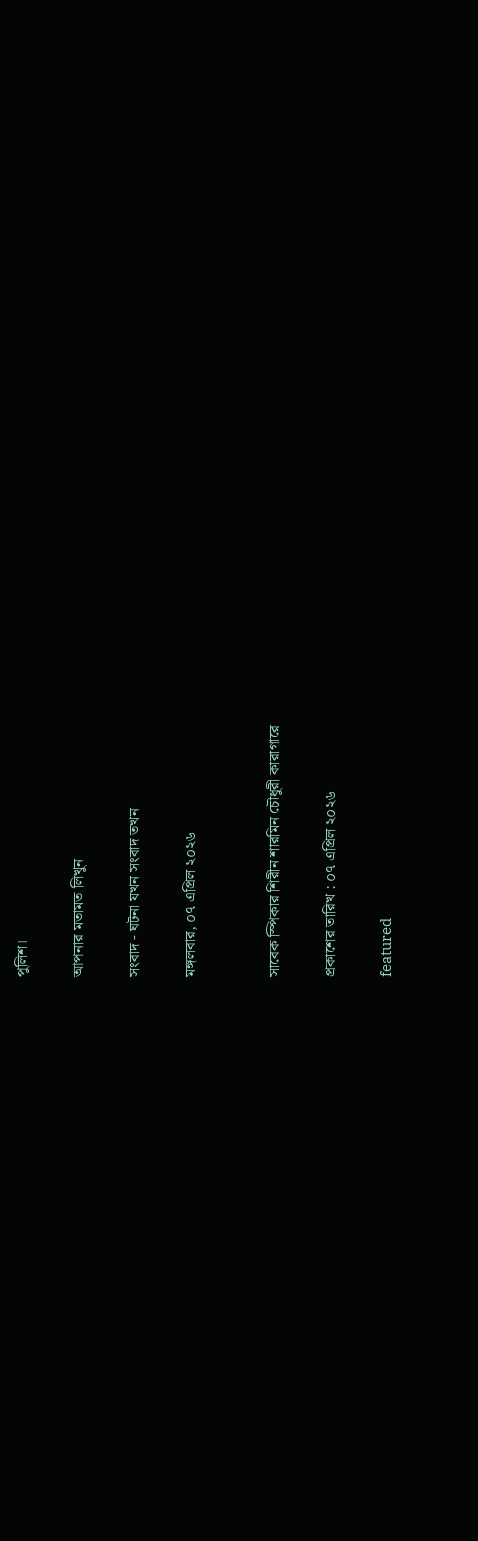পুলিশ।

আপনার মতামত লিখুন

সংবাদ - ঘটনা যখন সংবাদ তখন

মঙ্গলবার, ০৭ এপ্রিল ২০২৬


সাবেক স্পিকার শিরীন শারমিন চৌধুরী কারাগারে

প্রকাশের তারিখ : ০৭ এপ্রিল ২০২৬

featured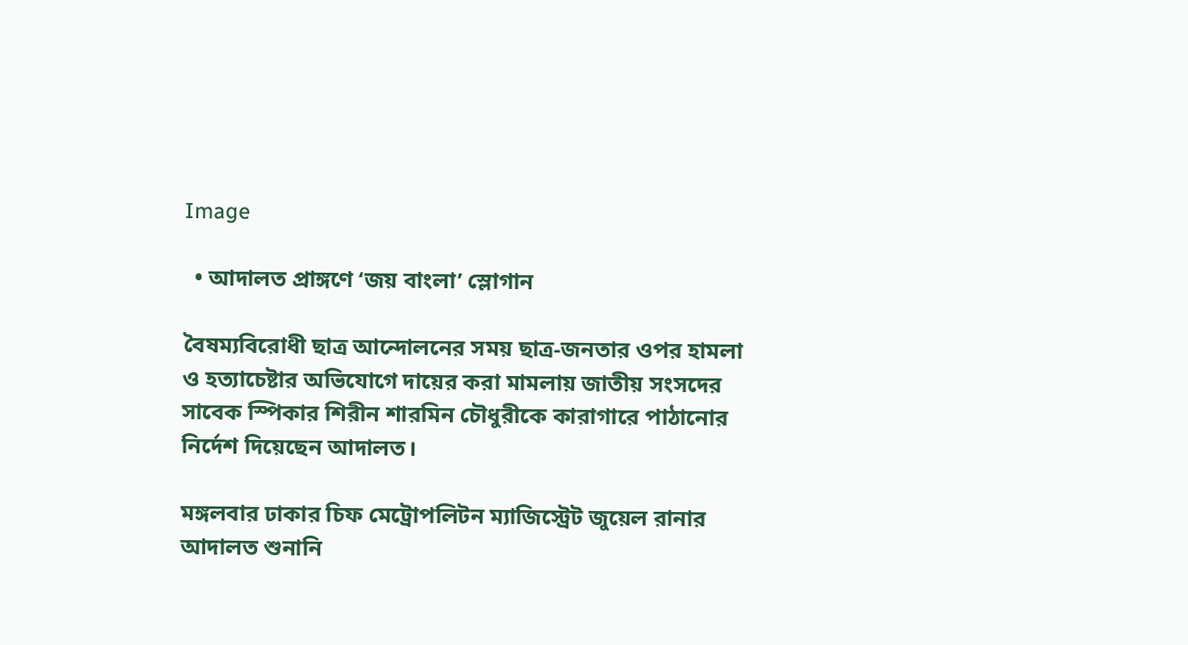Image

  • আদালত প্রাঙ্গণে ‘জয় বাংলা’ স্লোগান

বৈষম্যবিরোধী ছাত্র আন্দোলনের সময় ছাত্র-জনতার ওপর হামলা ও হত্যাচেষ্টার অভিযোগে দায়ের করা মামলায় জাতীয় সংসদের সাবেক স্পিকার শিরীন শারমিন চৌধুরীকে কারাগারে পাঠানোর নির্দেশ দিয়েছেন আদালত।

মঙ্গলবার ঢাকার চিফ মেট্রোপলিটন ম্যাজিস্ট্রেট জুয়েল রানার আদালত শুনানি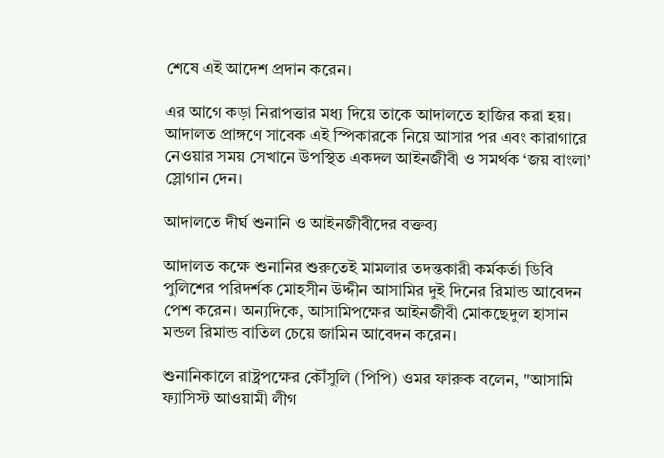শেষে এই আদেশ প্রদান করেন।

এর আগে কড়া নিরাপত্তার মধ্য দিয়ে তাকে আদালতে হাজির করা হয়। আদালত প্রাঙ্গণে সাবেক এই স্পিকারকে নিয়ে আসার পর এবং কারাগারে নেওয়ার সময় সেখানে উপস্থিত একদল আইনজীবী ও সমর্থক ‘জয় বাংলা’ স্লোগান দেন।

আদালতে দীর্ঘ শুনানি ও আইনজীবীদের বক্তব্য

আদালত কক্ষে শুনানির শুরুতেই মামলার তদন্তকারী কর্মকর্তা ডিবি পুলিশের পরিদর্শক মোহসীন উদ্দীন আসামির দুই দিনের রিমান্ড আবেদন পেশ করেন। অন্যদিকে, আসামিপক্ষের আইনজীবী মোকছেদুল হাসান মন্ডল রিমান্ড বাতিল চেয়ে জামিন আবেদন করেন।

শুনানিকালে রাষ্ট্রপক্ষের কৌঁসুলি (পিপি) ওমর ফারুক বলেন, "আসামি ফ্যাসিস্ট আওয়ামী লীগ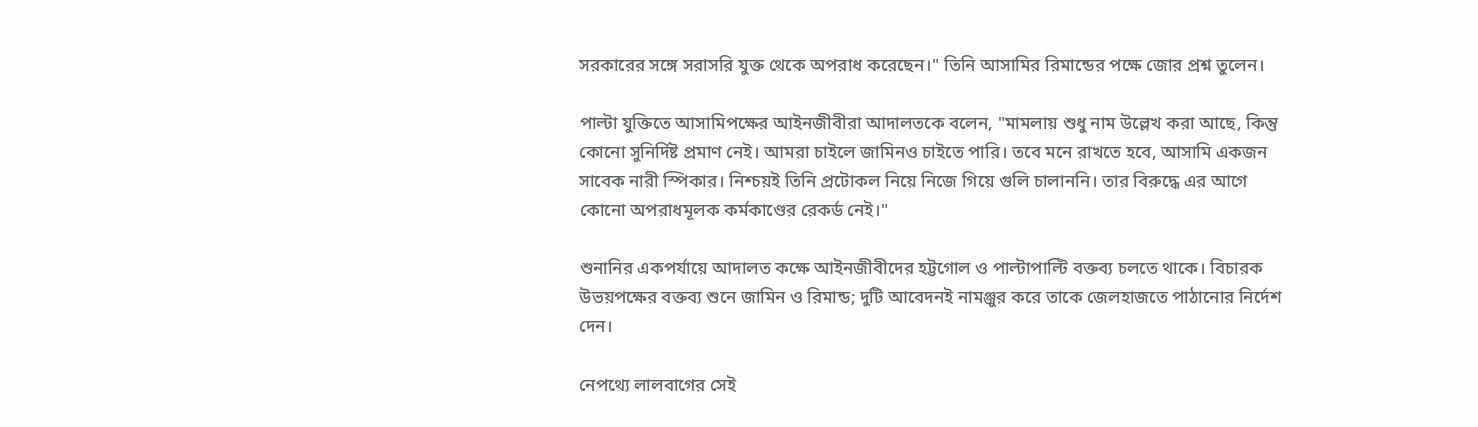সরকারের সঙ্গে সরাসরি যুক্ত থেকে অপরাধ করেছেন।" তিনি আসামির রিমান্ডের পক্ষে জোর প্রশ্ন তুলেন।

পাল্টা যুক্তিতে আসামিপক্ষের আইনজীবীরা আদালতকে বলেন, "মামলায় শুধু নাম উল্লেখ করা আছে, কিন্তু কোনো সুনির্দিষ্ট প্রমাণ নেই। আমরা চাইলে জামিনও চাইতে পারি। তবে মনে রাখতে হবে, আসামি একজন সাবেক নারী স্পিকার। নিশ্চয়ই তিনি প্রটোকল নিয়ে নিজে গিয়ে গুলি চালাননি। তার বিরুদ্ধে এর আগে কোনো অপরাধমূলক কর্মকাণ্ডের রেকর্ড নেই।"

শুনানির একপর্যায়ে আদালত কক্ষে আইনজীবীদের হট্টগোল ও পাল্টাপাল্টি বক্তব্য চলতে থাকে। বিচারক উভয়পক্ষের বক্তব্য শুনে জামিন ও রিমান্ড; দুটি আবেদনই নামঞ্জুর করে তাকে জেলহাজতে পাঠানোর নির্দেশ দেন।

নেপথ্যে লালবাগের সেই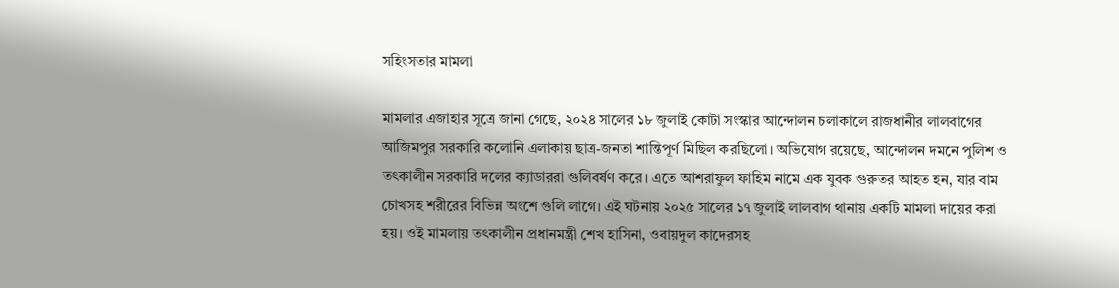সহিংসতার মামলা

মামলার এজাহার সূত্রে জানা গেছে, ২০২৪ সালের ১৮ জুলাই কোটা সংস্কার আন্দোলন চলাকালে রাজধানীর লালবাগের আজিমপুর সরকারি কলোনি এলাকায় ছাত্র-জনতা শান্তিপূর্ণ মিছিল করছিলো। অভিযোগ রয়েছে, আন্দোলন দমনে পুলিশ ও তৎকালীন সরকারি দলের ক্যাডাররা গুলিবর্ষণ করে। এতে আশরাফুল ফাহিম নামে এক যুবক গুরুতর আহত হন, যার বাম চোখসহ শরীরের বিভিন্ন অংশে গুলি লাগে। এই ঘটনায় ২০২৫ সালের ১৭ জুলাই লালবাগ থানায় একটি মামলা দায়ের করা হয়। ওই মামলায় তৎকালীন প্রধানমন্ত্রী শেখ হাসিনা, ওবায়দুল কাদেরসহ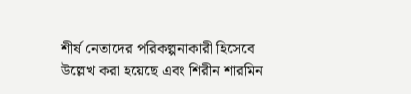শীর্ষ নেতাদের পরিকল্পনাকারী হিসেবে উল্লেখ করা হয়েছে এবং শিরীন শারমিন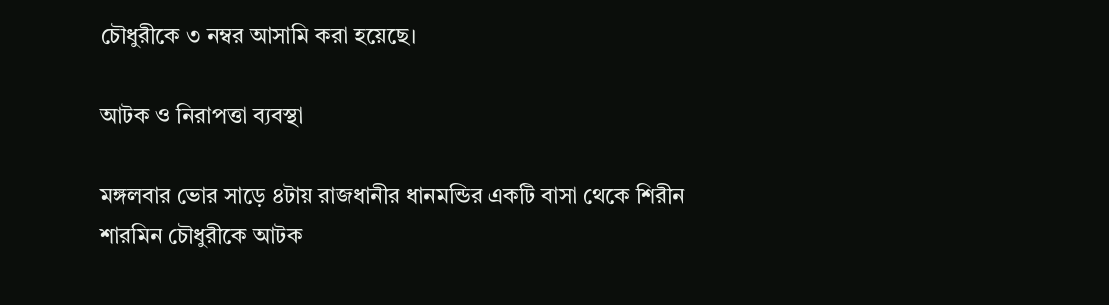চৌধুরীকে ৩ নম্বর আসামি করা হয়েছে।

আটক ও নিরাপত্তা ব্যবস্থা

মঙ্গলবার ভোর সাড়ে ৪টায় রাজধানীর ধানমন্ডির একটি বাসা থেকে শিরীন শারমিন চৌধুরীকে আটক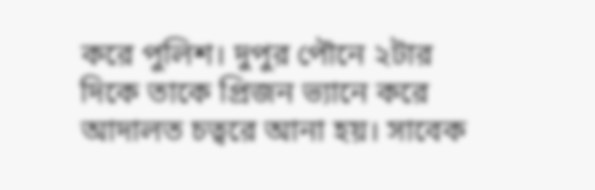করে পুলিশ। দুপুর পৌনে ২টার দিকে তাকে প্রিজন ভ্যানে করে আদালত চত্বরে আনা হয়। সাবেক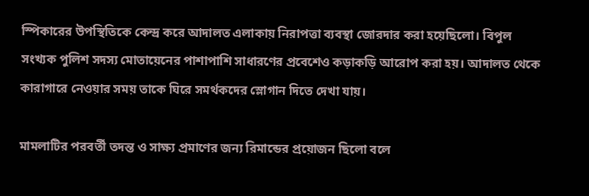স্পিকারের উপস্থিতিকে কেন্দ্র করে আদালত এলাকায় নিরাপত্তা ব্যবস্থা জোরদার করা হয়েছিলো। বিপুল সংখ্যক পুলিশ সদস্য মোতায়েনের পাশাপাশি সাধারণের প্রবেশেও কড়াকড়ি আরোপ করা হয়। আদালত থেকে কারাগারে নেওয়ার সময় তাকে ঘিরে সমর্থকদের স্লোগান দিতে দেখা যায়।

মামলাটির পরবর্তী তদন্ত ও সাক্ষ্য প্রমাণের জন্য রিমান্ডের প্রয়োজন ছিলো বলে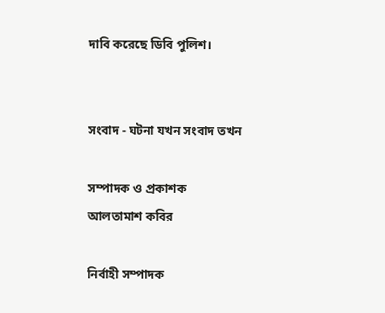দাবি করেছে ডিবি পুলিশ।


সংবাদ - ঘটনা যখন সংবাদ তখন

সম্পাদক ও প্রকাশক
আলতামাশ কবির

নির্বাহী সম্পাদক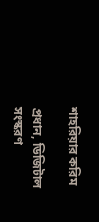শাহরিয়ার করিম

প্রধান, ডিজিটাল সংস্করণ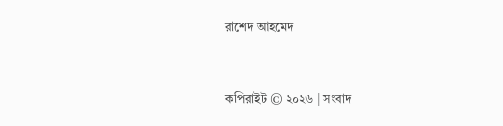রাশেদ আহমেদ


কপিরাইট © ২০২৬ | সংবাদ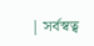| সর্বস্বত্ব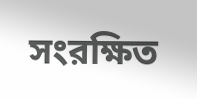সংরক্ষিত